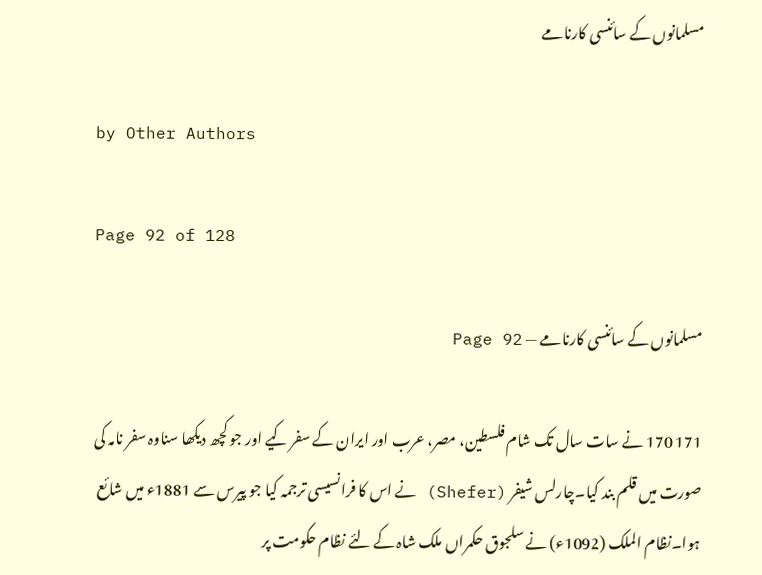مسلمانوں کے سائنسی کارنامے

by Other Authors

Page 92 of 128

مسلمانوں کے سائنسی کارنامے — Page 92

171 170 نے سات سال تک شام فلسطین، مصر، عرب اور ایران کے سفر کیے اور جو کچھ دیکھا سناوہ سفر نامہ کی صورت میں قلم بند کیا۔چارلس شیفر (Shefer) نے اس کا فرانسیسی ترجمہ کیا جو پیرس سے 1881ء میں شائع ہوا۔نظام الملک (1092ء) نے سلجوق حکمراں ملک شاہ کے لئے نظام حکومت پر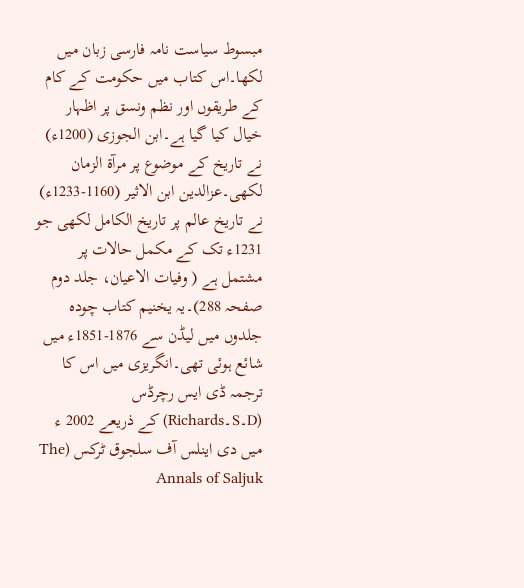مبسوط سیاست نامہ فارسی زبان میں لکھا۔اس کتاب میں حکومت کے کام کے طریقوں اور نظم ونسق پر اظہار خیال کیا گیا ہے۔ابن الجوزی (1200ء) نے تاریخ کے موضوع پر مرآة الزمان لکھی۔عزالدین ابن الاثیر (1160-1233ء) نے تاریخ عالم پر تاریخ الکامل لکھی جو 1231ء تک کے مکمل حالات پر مشتمل ہے ( وفیات الاعیان، جلد دوم صفحہ 288)۔یہ یخنیم کتاب چودہ جلدوں میں لیڈن سے 1876-1851ء میں شائع ہوئی تھی۔انگریزی میں اس کا ترجمہ ڈی ایس رچرڈس (D۔S۔Richards) کے ذریعے 2002 ء میں دی اینلس آف سلجوق ٹرکس (The Annals of Saljuk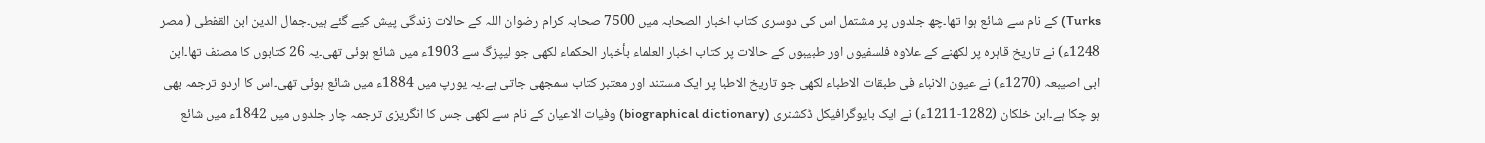Turks) کے نام سے شائع ہوا تھا۔چھ جلدوں پر مشتمل اس کی دوسری کتاب اخبار الصحابہ میں 7500 صحابہ کرام رضوان اللہ کے حالات زندگی پیش کیے گئے ہیں۔جمال الدین ابن القفطی ( مصر 1248ء) نے تاریخ قاہرہ پر لکھنے کے علاوہ فلسفیوں اور طبیبوں کے حالات پر کتاب اخبار العلماء بأخبار الحکماء لکھی جو لیپزگ سے 1903ء میں شائع ہوئی تھی۔یہ 26 کتابوں کا مصنف تھا۔ابن ابی اصیبعہ (1270ء) نے عیون الانباء فی طبقات الاطباء لکھی جو تاریخ الاطبا پر ایک مستند اور معتبر کتاب سمجھی جاتی ہے۔یہ یورپ میں 1884ء میں شائع ہوئی تھی۔اس کا اردو ترجمہ بھی ہو چکا ہے۔ابن خلکان (1282-1211ء) نے ایک بایوگرافیکل ڈکشنری (biographical dictionary) وفیات الاعیان کے نام سے لکھی جس کا انگریزی ترجمہ چار جلدوں میں 1842ء میں شائع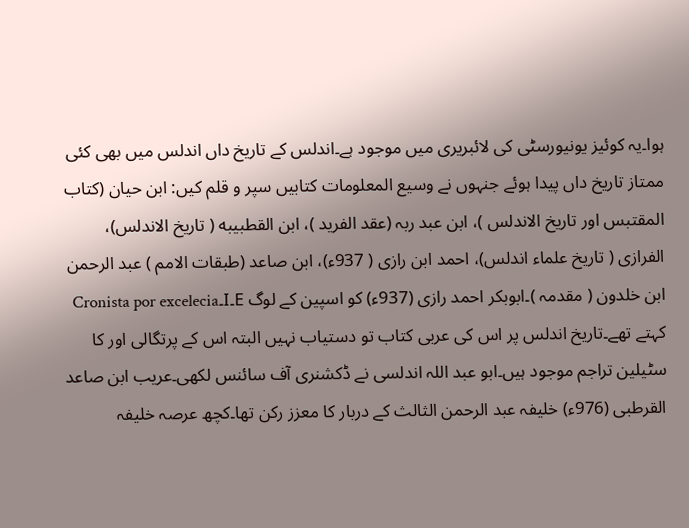ہوا۔یہ کوئیز یونیورسٹی کی لائبریری میں موجود ہے۔اندلس کے تاریخ داں اندلس میں بھی کئی ممتاز تاریخ داں پیدا ہوئے جنہوں نے وسیع المعلومات کتابیں سپر و قلم کیں: ابن حیان (کتاب المقتبس اور تاریخ الاندلس )، ابن عبد ربہ (عقد الفريد )، ابن القطبيبه ( تاریخ الاندلس)، الفرازی ( تاریخ علماء اندلس)، احمد ابن رازی ( 937ء)، ابن صاعد (طبقات الامم ) عبد الرحمن ابن خلدون ( مقدمہ )۔ابوبکر احمد رازی (937ء) کو اسپین کے لوگ E۔I۔Cronista por excelecia کہتے تھے۔تاریخ اندلس پر اس کی عربی کتاب تو دستیاب نہیں البتہ اس کے پرتگالی اور کا سٹیلین تراجم موجود ہیں۔ابو عبد اللہ اندلسی نے ڈکشنری آف سائنس لکھی۔عریب ابن صاعد القرطبی (976ء) خلیفہ عبد الرحمن الثالث کے دربار کا معزز رکن تھا۔کچھ عرصہ خلیفہ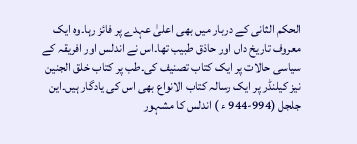الحکم الثانی کے دربار میں بھی اعلیٰ عہدے پر فائز رہا۔وہ ایک معروف تاریخ داں اور حاذق طبیب تھا۔اس نے اندلس اور افریقہ کے سیاسی حالات پر ایک کتاب تصنیف کی۔طب پر کتاب خلق الجنین نیز کیلنڈر پر ایک رسالہ کتاب الانواع بھی اس کی یادگار ہیں۔این جلجل (994-944 ء ) اندلس کا مشہور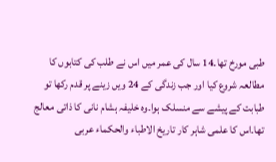طبی مورخ تھا۔14 سال کی عمر میں اس نے طلب کی کتابوں کا مطالعہ شروع کیا اور جب زندگی کے 24 ویں زینے پر قدم رکھا تو طبابت کے پیشے سے منسلک ہوا۔وہ خلیفہ ہشام نانی کا ذاتی معالج تھا۔اس کا علمی شاہر کار تاریخ الاطباء والحكماء عربی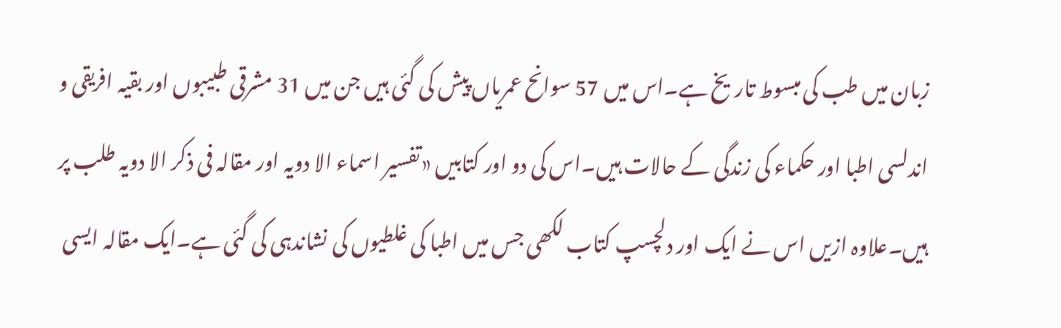زبان میں طب کی مبسوط تاریخ ہے۔اس میں 57 سوانح عمریاں پیش کی گئی ہیں جن میں 31 مشرقی طبیبوں اور بقیہ افریقی و اندلسی اطبا اور حکماء کی زندگی کے حالات ہیں۔اس کی دو اور کتابیں «تفسیر اسماء الا دویہ اور مقالہ فی ذکر الا دویہ طلب پر ہیں۔علاوہ ازیں اس نے ایک اور دلچسپ کتاب لکھی جس میں اطبا کی غلطیوں کی نشاندہی کی گئی ہے۔ایک مقالہ ایسی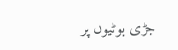جڑی بوٹیوں پر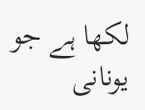لکھا ہے جو یونانی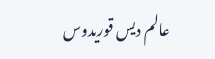عالم دیس قوریدوس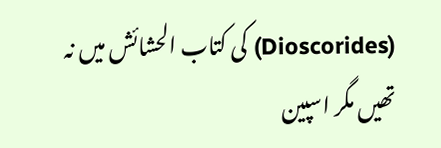(Dioscorides) کی کتاب الحشائش میں نہ تھیں مگر اسپین